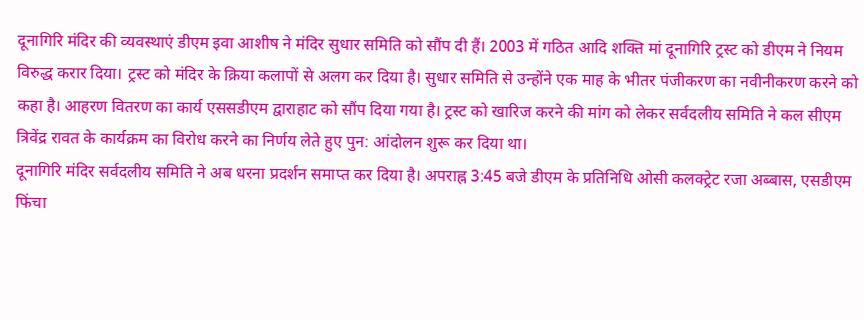दूनागिरि मंदिर की व्यवस्थाएं डीएम इवा आशीष ने मंदिर सुधार समिति को सौंप दी हैं। 2003 में गठित आदि शक्ति मां दूनागिरि ट्रस्ट को डीएम ने नियम विरुद्ध करार दिया। ट्रस्ट को मंदिर के क्रिया कलापों से अलग कर दिया है। सुधार समिति से उन्होंने एक माह के भीतर पंजीकरण का नवीनीकरण करने को कहा है। आहरण वितरण का कार्य एससडीएम द्वाराहाट को सौंप दिया गया है। ट्रस्ट को खारिज करने की मांग को लेकर सर्वदलीय समिति ने कल सीएम त्रिवेंद्र रावत के कार्यक्रम का विरोध करने का निर्णय लेते हुए पुन: आंदोलन शुरू कर दिया था।
दूनागिरि मंदिर सर्वदलीय समिति ने अब धरना प्रदर्शन समाप्त कर दिया है। अपराह्न 3:45 बजे डीएम के प्रतिनिधि ओसी कलक्ट्रेट रजा अब्बास, एसडीएम फिंचा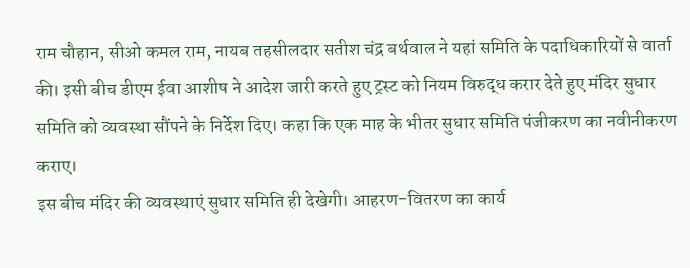राम चौहान, सीओ कमल राम, नायब तहसीलदार सतीश चंद्र बर्थवाल ने यहां समिति के पदाधिकारियों से वार्ता की। इसी बीच डीएम ईवा आशीष ने आदेश जारी करते हुए ट्रस्ट को नियम विरुद्ध करार देते हुए मंदिर सुधार समिति को व्यवस्था सौंपने के निर्देश दिए। कहा कि एक माह के भीतर सुधार समिति पंजीकरण का नवीनीकरण कराए।
इस बीच मंदिर की व्यवस्थाएं सुधार समिति ही देखेगी। आहरण-वितरण का कार्य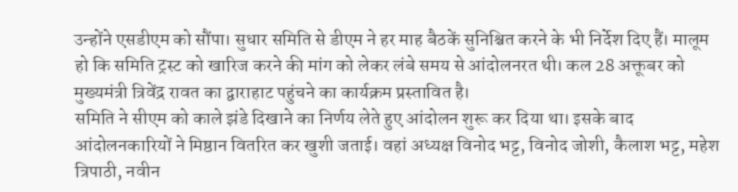उन्होंने एसडीएम को सौंपा। सुधार समिति से डीएम ने हर माह बैठकें सुनिश्चित करने के भी निर्देश दिए हैं। मालूम हो कि समिति ट्रस्ट को खारिज करने की मांग को लेकर लंबे समय से आंदोलनरत थी। कल 28 अक्तूबर को मुख्यमंत्री त्रिवेंद्र रावत का द्वाराहाट पहुंचने का कार्यक्रम प्रस्तावित है।
समिति ने सीएम को काले झंडे दिखाने का निर्णय लेते हुए आंदोलन शुरू कर दिया था। इसके बाद आंदोलनकारियों ने मिष्ठान वितरित कर खुशी जताई। वहां अध्यक्ष विनोद भट्ट, विनोद जोशी, कैलाश भट्ट, महेश त्रिपाठी, नवीन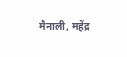मैनाली, महेंद्र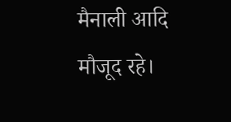मैनाली आदि मौजूद रहे।